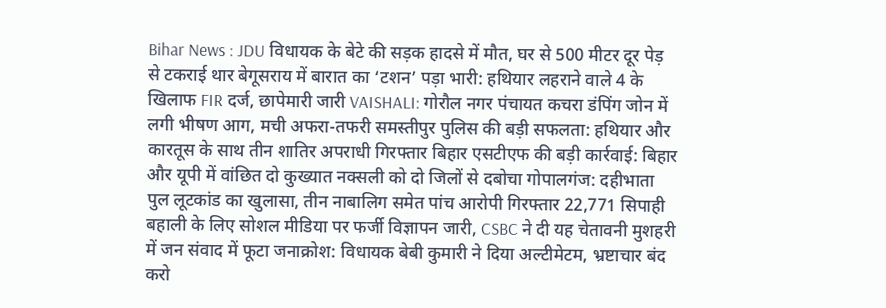Bihar News : JDU विधायक के बेटे की सड़क हादसे में मौत, घर से 500 मीटर दूर पेड़ से टकराई थार बेगूसराय में बारात का ‘टशन’ पड़ा भारी: हथियार लहराने वाले 4 के खिलाफ FIR दर्ज, छापेमारी जारी VAISHALI: गोरौल नगर पंचायत कचरा डंपिंग जोन में लगी भीषण आग, मची अफरा-तफरी समस्तीपुर पुलिस की बड़ी सफलता: हथियार और कारतूस के साथ तीन शातिर अपराधी गिरफ्तार बिहार एसटीएफ की बड़ी कार्रवाई: बिहार और यूपी में वांछित दो कुख्यात नक्सली को दो जिलों से दबोचा गोपालगंज: दहीभाता पुल लूटकांड का खुलासा, तीन नाबालिग समेत पांच आरोपी गिरफ्तार 22,771 सिपाही बहाली के लिए सोशल मीडिया पर फर्जी विज्ञापन जारी, CSBC ने दी यह चेतावनी मुशहरी में जन संवाद में फूटा जनाक्रोश: विधायक बेबी कुमारी ने दिया अल्टीमेटम, भ्रष्टाचार बंद करो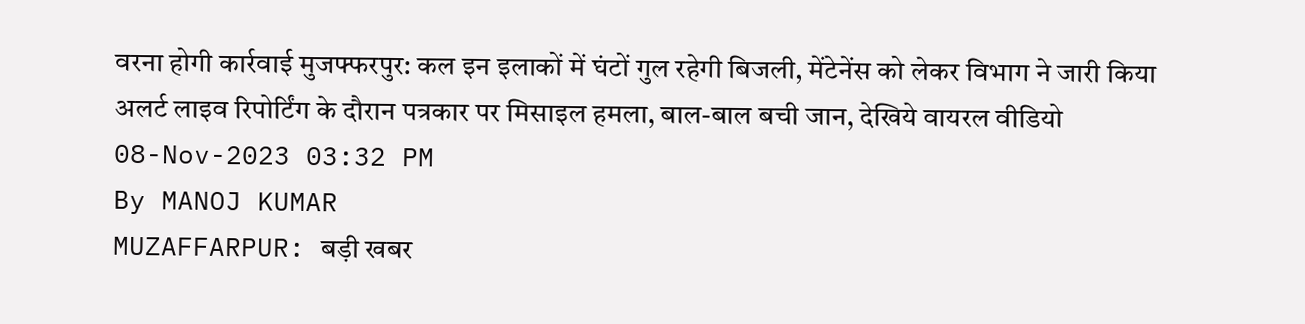वरना होगी कार्रवाई मुजफ्फरपुर: कल इन इलाकों में घंटों गुल रहेगी बिजली, मेंटेनेंस को लेकर विभाग ने जारी किया अलर्ट लाइव रिपोर्टिंग के दौरान पत्रकार पर मिसाइल हमला, बाल-बाल बची जान, देखिये वायरल वीडियो
08-Nov-2023 03:32 PM
By MANOJ KUMAR
MUZAFFARPUR: बड़ी खबर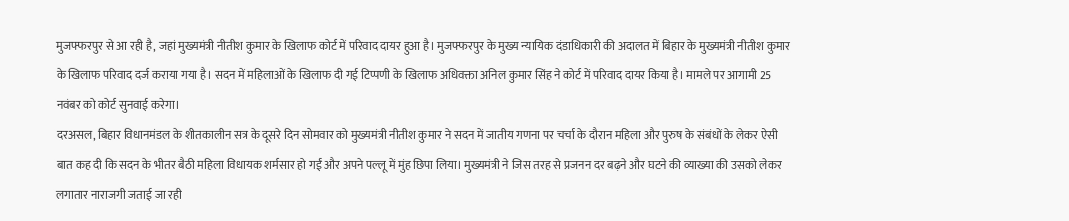मुजफ्फरपुर से आ रही है, जहां मुख्यमंत्री नीतीश कुमार के खिलाफ कोर्ट में परिवाद दायर हुआ है। मुजफ्फरपुर के मुख्य न्यायिक दंडाधिकारी की अदालत में बिहार के मुख्यमंत्री नीतीश कुमार के खिलाफ परिवाद दर्ज कराया गया है। सदन में महिलाओं के खिलाफ दी गई टिप्पणी के खिलाफ अधिवक्ता अनिल कुमार सिंह ने कोर्ट में परिवाद दायर किया है। मामले पर आगामी 25 नवंबर को कोर्ट सुनवाई करेगा।
दरअसल, बिहार विधानमंडल के शीतकालीन सत्र के दूसरे दिन सोमवार को मुख्यमंत्री नीतीश कुमार ने सदन में जातीय गणना पर चर्चा के दौरान महिला और पुरुष के संबंधों के लेकर ऐसी बात कह दी कि सदन के भीतर बैठी महिला विधायक शर्मसार हो गईं और अपने पल्लू में मुंह छिपा लिया। मुख्यमंत्री ने जिस तरह से प्रजनन दर बढ़ने और घटने की व्याख्या की उसको लेकर लगातार नाराजगी जताई जा रही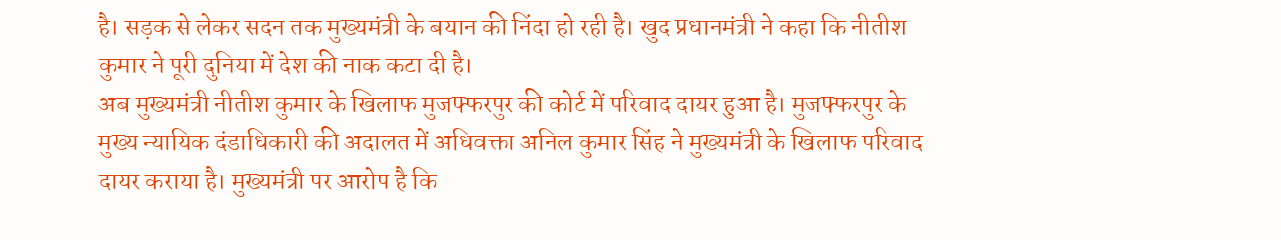है। सड़क से लेकर सदन तक मुख्यमंत्री के बयान की निंदा हो रही है। खुद प्रधानमंत्री ने कहा कि नीतीश कुमार ने पूरी दुनिया में देश की नाक कटा दी है।
अब मुख्यमंत्री नीतीश कुमार के खिलाफ मुजफ्फरपुर की कोर्ट में परिवाद दायर हुआ है। मुजफ्फरपुर के मुख्य न्यायिक दंडाधिकारी की अदालत में अधिवक्ता अनिल कुमार सिंह ने मुख्यमंत्री के खिलाफ परिवाद दायर कराया है। मुख्यमंत्री पर आरोप है कि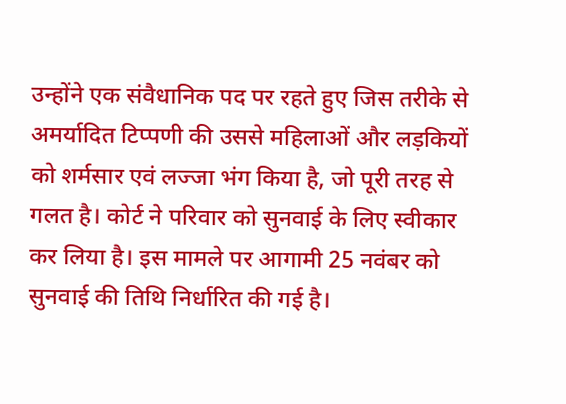उन्होंने एक संवैधानिक पद पर रहते हुए जिस तरीके से अमर्यादित टिप्पणी की उससे महिलाओं और लड़कियों को शर्मसार एवं लज्जा भंग किया है, जो पूरी तरह से गलत है। कोर्ट ने परिवार को सुनवाई के लिए स्वीकार कर लिया है। इस मामले पर आगामी 25 नवंबर को सुनवाई की तिथि निर्धारित की गई है।